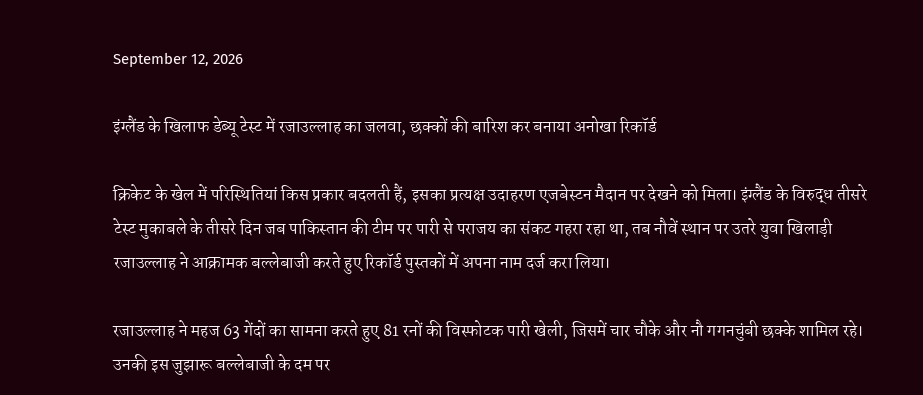September 12, 2026

इंग्लैंड के खिलाफ डेब्यू टेस्ट में रजाउल्लाह का जलवा, छक्कों की बारिश कर बनाया अनोखा रिकॉर्ड

क्रिकेट के खेल में परिस्थितियां किस प्रकार बदलती हैं, इसका प्रत्यक्ष उदाहरण एजबेस्टन मैदान पर देखने को मिला। इंग्लैंड के विरुद्ध तीसरे टेस्ट मुकाबले के तीसरे दिन जब पाकिस्तान की टीम पर पारी से पराजय का संकट गहरा रहा था, तब नौवें स्थान पर उतरे युवा खिलाड़ी रजाउल्लाह ने आक्रामक बल्लेबाजी करते हुए रिकॉर्ड पुस्तकों में अपना नाम दर्ज करा लिया।

रजाउल्लाह ने महज 63 गेंदों का सामना करते हुए 81 रनों की विस्फोटक पारी खेली, जिसमें चार चौके और नौ गगनचुंबी छक्के शामिल रहे। उनकी इस जुझारू बल्लेबाजी के दम पर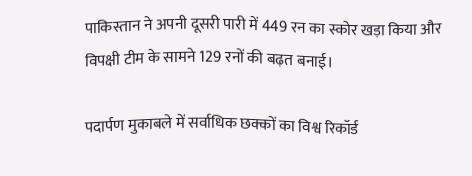पाकिस्तान ने अपनी दूसरी पारी में 449 रन का स्कोर खड़ा किया और विपक्षी टीम के सामने 129 रनों की बढ़त बनाई।

पदार्पण मुकाबले में सर्वाधिक छक्कों का विश्व रिकॉर्ड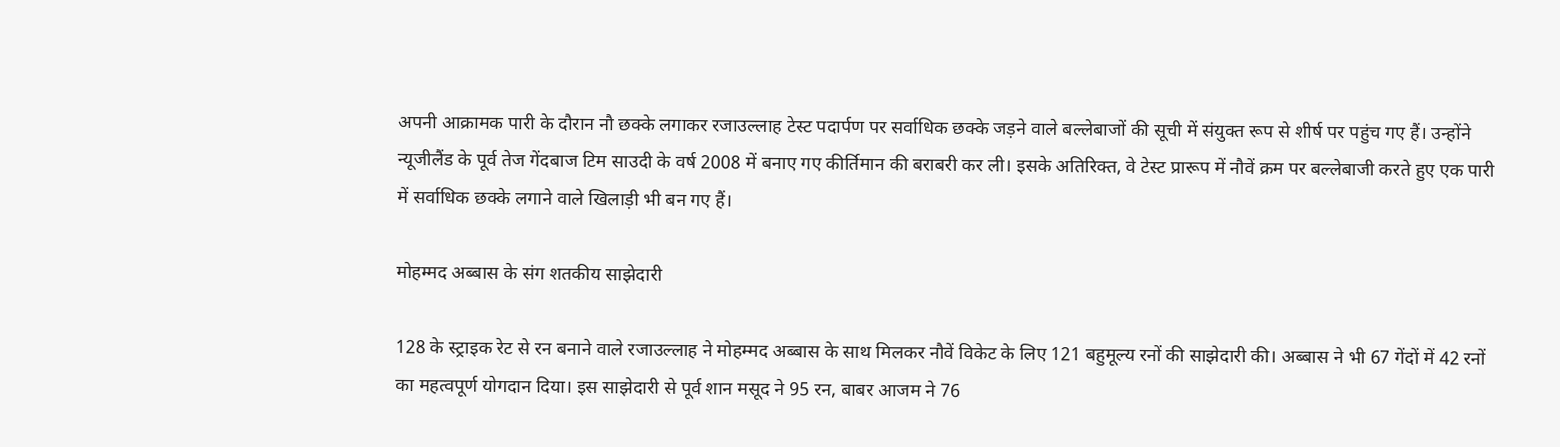अपनी आक्रामक पारी के दौरान नौ छक्के लगाकर रजाउल्लाह टेस्ट पदार्पण पर सर्वाधिक छक्के जड़ने वाले बल्लेबाजों की सूची में संयुक्त रूप से शीर्ष पर पहुंच गए हैं। उन्होंने न्यूजीलैंड के पूर्व तेज गेंदबाज टिम साउदी के वर्ष 2008 में बनाए गए कीर्तिमान की बराबरी कर ली। इसके अतिरिक्त, वे टेस्ट प्रारूप में नौवें क्रम पर बल्लेबाजी करते हुए एक पारी में सर्वाधिक छक्के लगाने वाले खिलाड़ी भी बन गए हैं।

मोहम्मद अब्बास के संग शतकीय साझेदारी

128 के स्ट्राइक रेट से रन बनाने वाले रजाउल्लाह ने मोहम्मद अब्बास के साथ मिलकर नौवें विकेट के लिए 121 बहुमूल्य रनों की साझेदारी की। अब्बास ने भी 67 गेंदों में 42 रनों का महत्वपूर्ण योगदान दिया। इस साझेदारी से पूर्व शान मसूद ने 95 रन, बाबर आजम ने 76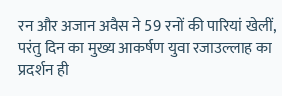रन और अजान अवैस ने 59 रनों की पारियां खेलीं, परंतु दिन का मुख्य आकर्षण युवा रजाउल्लाह का प्रदर्शन ही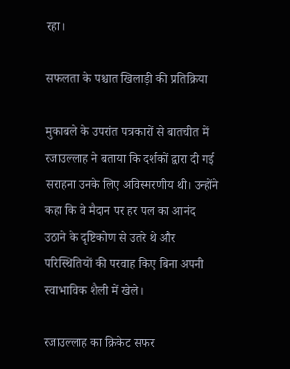रहा।

सफलता के पश्चात खिलाड़ी की प्रतिक्रिया

मुकाबले के उपरांत पत्रकारों से बातचीत में रजाउल्लाह ने बताया कि दर्शकों द्वारा दी गई सराहना उनके लिए अविस्मरणीय थी। उन्होंने कहा कि वे मैदान पर हर पल का आनंद उठाने के दृष्टिकोण से उतरे थे और परिस्थितियों की परवाह किए बिना अपनी स्वाभाविक शैली में खेले।

रजाउल्लाह का क्रिकेट सफर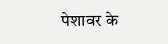पेशावर के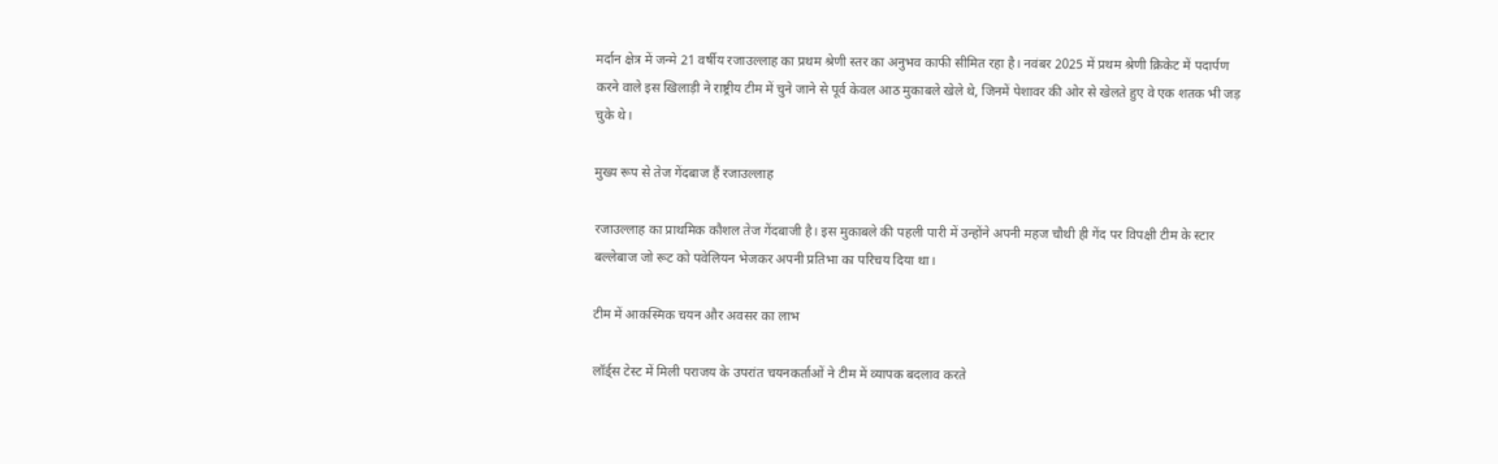मर्दान क्षेत्र में जन्मे 21 वर्षीय रजाउल्लाह का प्रथम श्रेणी स्तर का अनुभव काफी सीमित रहा है। नवंबर 2025 में प्रथम श्रेणी क्रिकेट में पदार्पण करने वाले इस खिलाड़ी ने राष्ट्रीय टीम में चुने जाने से पूर्व केवल आठ मुकाबले खेले थे, जिनमें पेशावर की ओर से खेलते हुए वे एक शतक भी जड़ चुके थे।

मुख्य रूप से तेज गेंदबाज हैं रजाउल्लाह

रजाउल्लाह का प्राथमिक कौशल तेज गेंदबाजी है। इस मुकाबले की पहली पारी में उन्होंने अपनी महज चौथी ही गेंद पर विपक्षी टीम के स्टार बल्लेबाज जो रूट को पवेलियन भेजकर अपनी प्रतिभा का परिचय दिया था।

टीम में आकस्मिक चयन और अवसर का लाभ

लॉर्ड्स टेस्ट में मिली पराजय के उपरांत चयनकर्ताओं ने टीम में व्यापक बदलाव करते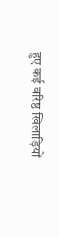हुए कई वरिष्ठ खिलाड़ियों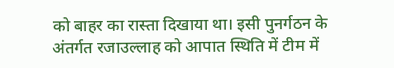को बाहर का रास्ता दिखाया था। इसी पुनर्गठन के अंतर्गत रजाउल्लाह को आपात स्थिति में टीम में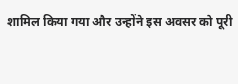शामिल किया गया और उन्होंने इस अवसर को पूरी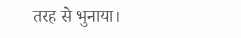तरह से भुनाया।